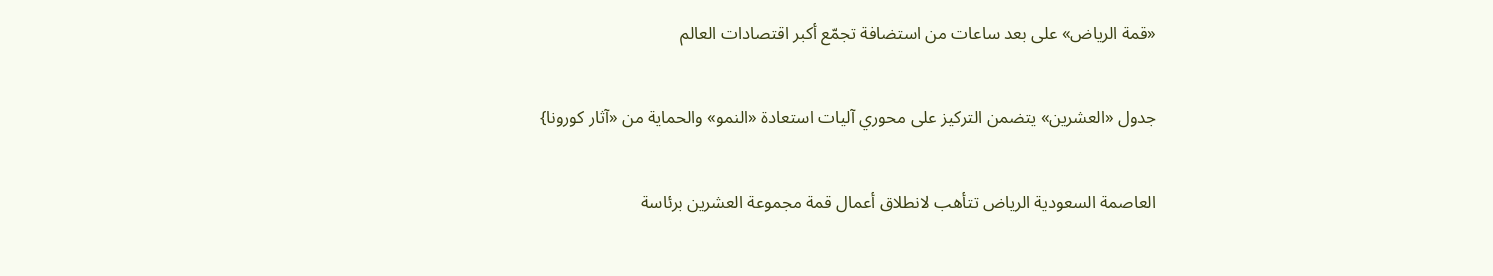«قمة الرياض» على بعد ساعات من استضافة تجمّع أكبر اقتصادات العالم

جدول «العشرين» يتضمن التركيز على محوري آليات استعادة «النمو» والحماية من «آثار كورونا}

العاصمة السعودية الرياض تتأهب لانطلاق أعمال قمة مجموعة العشرين برئاسة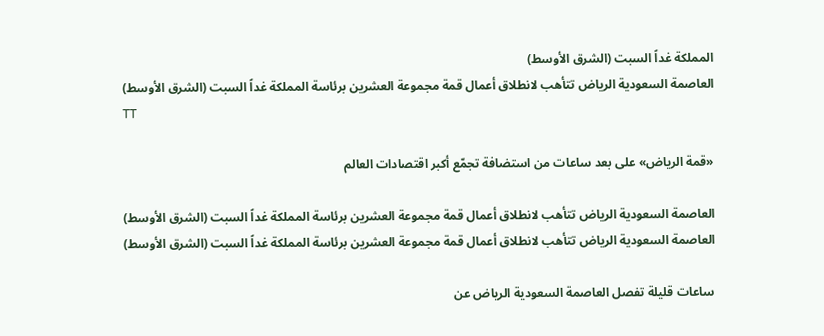المملكة غداً السبت (الشرق الأوسط)
العاصمة السعودية الرياض تتأهب لانطلاق أعمال قمة مجموعة العشرين برئاسة المملكة غداً السبت (الشرق الأوسط)
TT

«قمة الرياض» على بعد ساعات من استضافة تجمّع أكبر اقتصادات العالم

العاصمة السعودية الرياض تتأهب لانطلاق أعمال قمة مجموعة العشرين برئاسة المملكة غداً السبت (الشرق الأوسط)
العاصمة السعودية الرياض تتأهب لانطلاق أعمال قمة مجموعة العشرين برئاسة المملكة غداً السبت (الشرق الأوسط)

ساعات قليلة تفصل العاصمة السعودية الرياض عن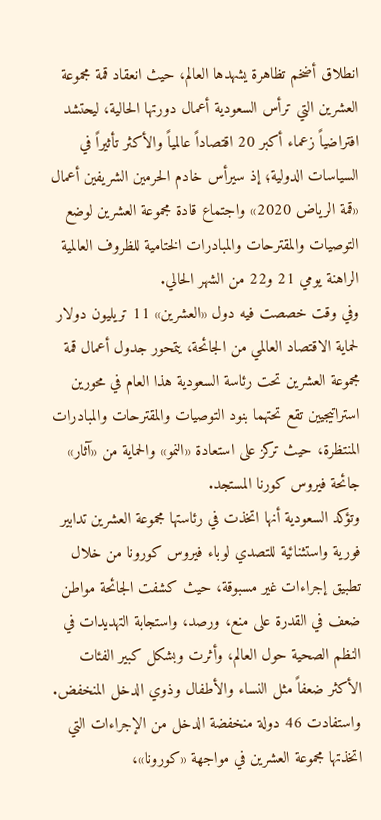انطلاق أضخم تظاهرة يشهدها العالم، حيث انعقاد قمة مجموعة العشرين التي ترأس السعودية أعمال دورتها الحالية، ليحتشد افتراضياً زعماء أكبر 20 اقتصاداً عالمياً والأكثر تأثيراً في السياسات الدولية؛ إذ سيرأس خادم الحرمين الشريفين أعمال «قمة الرياض 2020» واجتماع قادة مجموعة العشرين لوضع التوصيات والمقترحات والمبادرات الختامية للظروف العالمية الراهنة يومي 21 و22 من الشهر الحالي.
وفي وقت خصصت فيه دول «العشرين» 11 تريليون دولار لحماية الاقتصاد العالمي من الجائحة، يتمحور جدول أعمال قمة مجموعة العشرين تحت رئاسة السعودية هذا العام في محورين استراتيجيين تقع تحتهما بنود التوصيات والمقترحات والمبادرات المنتظرة، حيث تركز على استعادة «النمو» والحماية من «آثار» جائحة فيروس كورنا المستجد.
وتؤكد السعودية أنها اتخذت في رئاستها مجموعة العشرين تدابير فورية واستثنائية للتصدي لوباء فيروس كورونا من خلال تطبيق إجراءات غير مسبوقة، حيث كشفت الجائحة مواطن ضعف في القدرة على منع، ورصد، واستجابة التهديدات في النظم الصحية حول العالم، وأثرت وبشكل كبير الفئات الأكثر ضعفاً مثل النساء والأطفال وذوي الدخل المنخفض.
واستفادت 46 دولة منخفضة الدخل من الإجراءات التي اتخذتها مجموعة العشرين في مواجهة «كورونا»،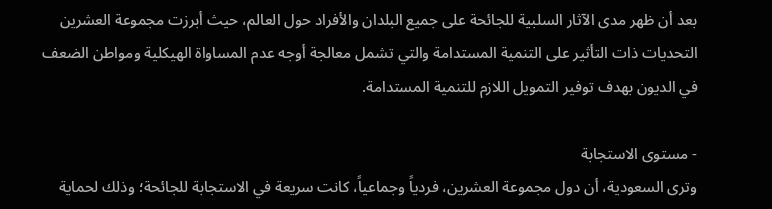بعد أن ظهر مدى الآثار السلبية للجائحة على جميع البلدان والأفراد حول العالم، حيث أبرزت مجموعة العشرين التحديات ذات التأثير على التنمية المستدامة والتي تشمل معالجة أوجه عدم المساواة الهيكلية ومواطن الضعف في الديون بهدف توفير التمويل اللازم للتنمية المستدامة.

- مستوى الاستجابة
وترى السعودية، أن دول مجموعة العشرين، فردياً وجماعياً، كانت سريعة في الاستجابة للجائحة؛ وذلك لحماية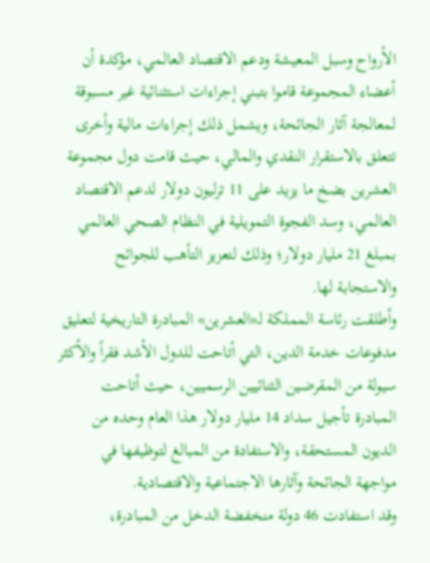الأرواح وسبل المعيشة ودعم الاقتصاد العالمي، مؤكدة أن أعضاء المجموعة قاموا بتبني إجراءات استثنائية غير مسبوقة لمعالجة آثار الجائحة، ويشمل ذلك إجراءات مالية وأخرى تتعلق بالاستقرار النقدي والمالي، حيث قامت دول مجموعة العشرين بضخ ما يزيد على 11 ترليون دولار لدعم الاقتصاد العالمي، وسد الفجوة التمويلية في النظام الصحي العالمي بمبلغ 21 مليار دولار؛ وذلك لتعزيز التأهب للجوائح والاستجابة لها.
وأطلقت رئاسة المملكة لـ«العشرين» المبادرة التاريخية لتعليق مدفوعات خدمة الدين، التي أتاحت للدول الأشد فقراً والأكثر سيولة من المقرضين الثنائيين الرسميين، حيث أتاحت المبادرة تأجيل سداد 14 مليار دولار هذا العام وحده من الديون المستحقة، والاستفادة من المبالغ لتوظيفها في مواجهة الجائحة وآثارها الاجتماعية والاقتصادية.
وقد استفادت 46 دولة منخفضة الدخل من المبادرة،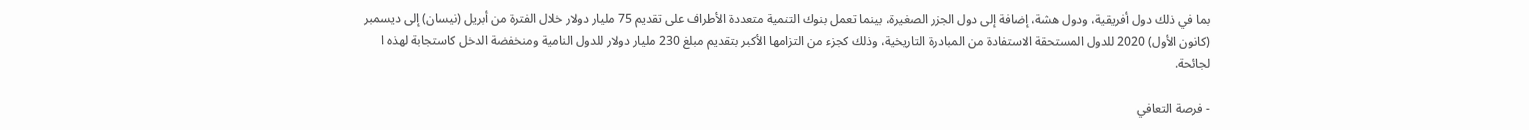بما في ذلك دول أفريقية، ودول هشة، إضافة إلى دول الجزر الصغيرة، بينما تعمل بنوك التنمية متعددة الأطراف على تقديم 75 مليار دولار خلال الفترة من أبريل (نيسان) إلى ديسمبر (كانون الأول) 2020 للدول المستحقة الاستفادة من المبادرة التاريخية، وذلك كجزء من التزامها الأكبر بتقديم مبلغ 230 مليار دولار للدول النامية ومنخفضة الدخل كاستجابة لهذه ا لجائحة.

- فرصة التعافي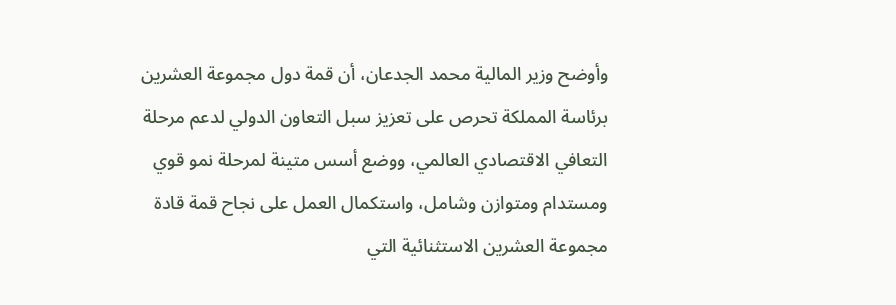وأوضح وزير المالية محمد الجدعان، أن قمة دول مجموعة العشرين برئاسة المملكة تحرص على تعزيز سبل التعاون الدولي لدعم مرحلة التعافي الاقتصادي العالمي، ووضع أسس متينة لمرحلة نمو قوي ومستدام ومتوازن وشامل، واستكمال العمل على نجاح قمة قادة مجموعة العشرين الاستثنائية التي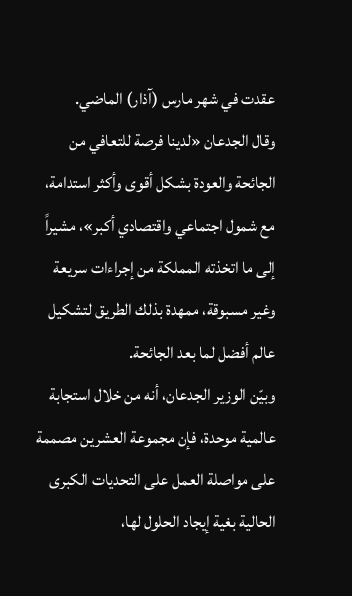عقدت في شهر مارس (آذار) الماضي.
وقال الجدعان «لدينا فرصة للتعافي من الجائحة والعودة بشكل أقوى وأكثر استدامة، مع شمول اجتماعي واقتصادي أكبر»، مشيراً إلى ما اتخذته المملكة من إجراءات سريعة وغير مسبوقة، ممهدة بذلك الطريق لتشكيل عالم أفضل لما بعد الجائحة.
وبيّن الوزير الجدعان، أنه من خلال استجابة عالمية موحدة، فإن مجموعة العشرين مصممة على مواصلة العمل على التحديات الكبرى الحالية بغية إيجاد الحلول لها،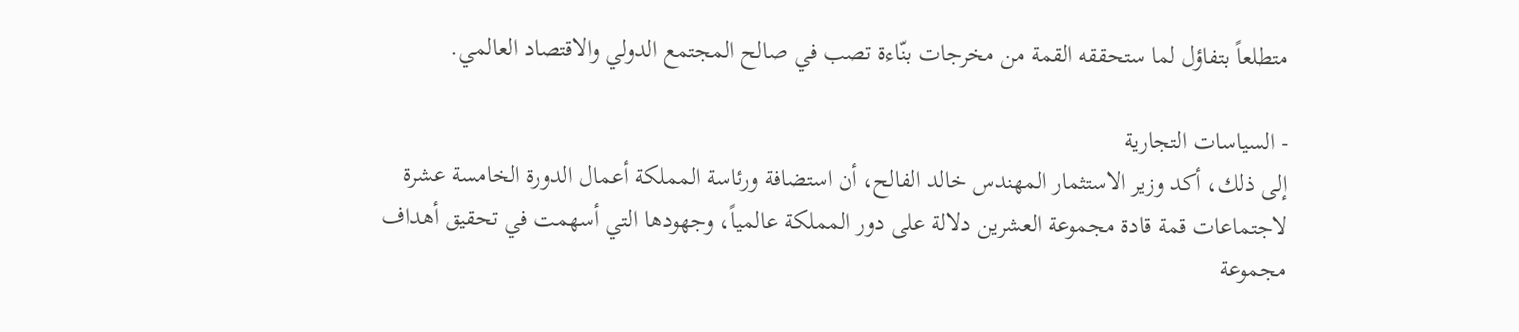متطلعاً بتفاؤل لما ستحققه القمة من مخرجات بنّاءة تصب في صالح المجتمع الدولي والاقتصاد العالمي.

- السياسات التجارية
إلى ذلك، أكد وزير الاستثمار المهندس خالد الفالح، أن استضافة ورئاسة المملكة أعمال الدورة الخامسة عشرة لاجتماعات قمة قادة مجموعة العشرين دلالة على دور المملكة عالمياً، وجهودها التي أسهمت في تحقيق أهداف مجموعة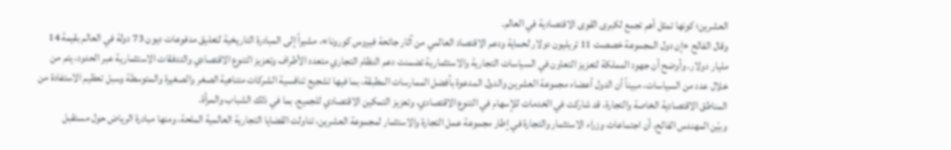العشرين؛ كونها تمثل أهم تجمع لكبرى القوى الاقتصادية في العالم.
وقال الفالح «إن دول المجموعة خصصت 11 تريليون دولار لحماية ودعم الاقتصاد العالمي من آثار جائحة فيروس كورونا»، مشيراً إلى المبادرة التاريخية لتعليق مدفوعات ديون 73 دولة في العالم بقيمة 14 مليار دولار. وأوضح أن جهود المملكة لتعزيز التعاون في السياسات التجارية والاستثمارية تضمنت دعم النظام التجاري متعدد الأطراف وتعزيز التنوع الاقتصادي والتدفقات الاستثمارية عبر الحدود، يتم من خلال عدد من السياسات، مبيناً أن الدول أعضاء مجموعة العشرين والدول المدعوة بأفضل الممارسات المطبقة، بما فيها تشجيع تنافسية الشركات متناهية الصغر والصغيرة والمتوسطة وسبل تعظيم الاستفادة من المناطق الاقتصادية الخاصة والتجارة، قد شاركت في الخدمات للإسهام في التنوع الاقتصادي، وتعزيز التمكين الاقتصادي للجميع، بما في ذلك الشباب والمرأة.
وبيّن المهندس الفالح، أن اجتماعات وزراء الاستثمار والتجارة في إطار مجموعة عمل التجارة والاستثمار لمجموعة العشرين، تناولت القضايا التجارية العالمية الملحة، ومنها مبادرة الرياض حول مستقبل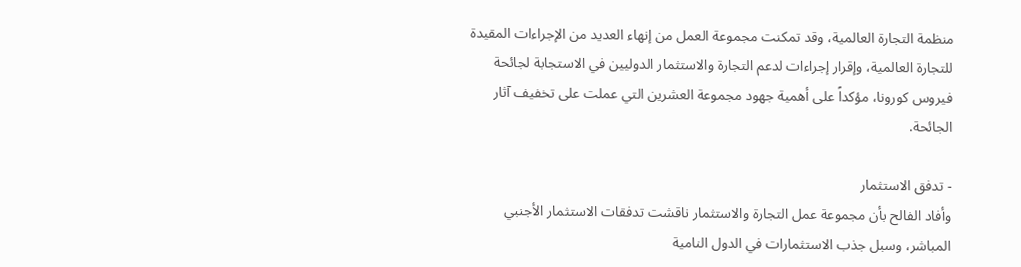منظمة التجارة العالمية، وقد تمكنت مجموعة العمل من إنهاء العديد من الإجراءات المقيدة للتجارة العالمية، وإقرار إجراءات لدعم التجارة والاستثمار الدوليين في الاستجابة لجائحة فيروس كورونا، مؤكداً على أهمية جهود مجموعة العشرين التي عملت على تخفيف آثار الجائحة.

- تدفق الاستثمار
وأفاد الفالح بأن مجموعة عمل التجارة والاستثمار ناقشت تدفقات الاستثمار الأجنبي المباشر، وسبل جذب الاستثمارات في الدول النامية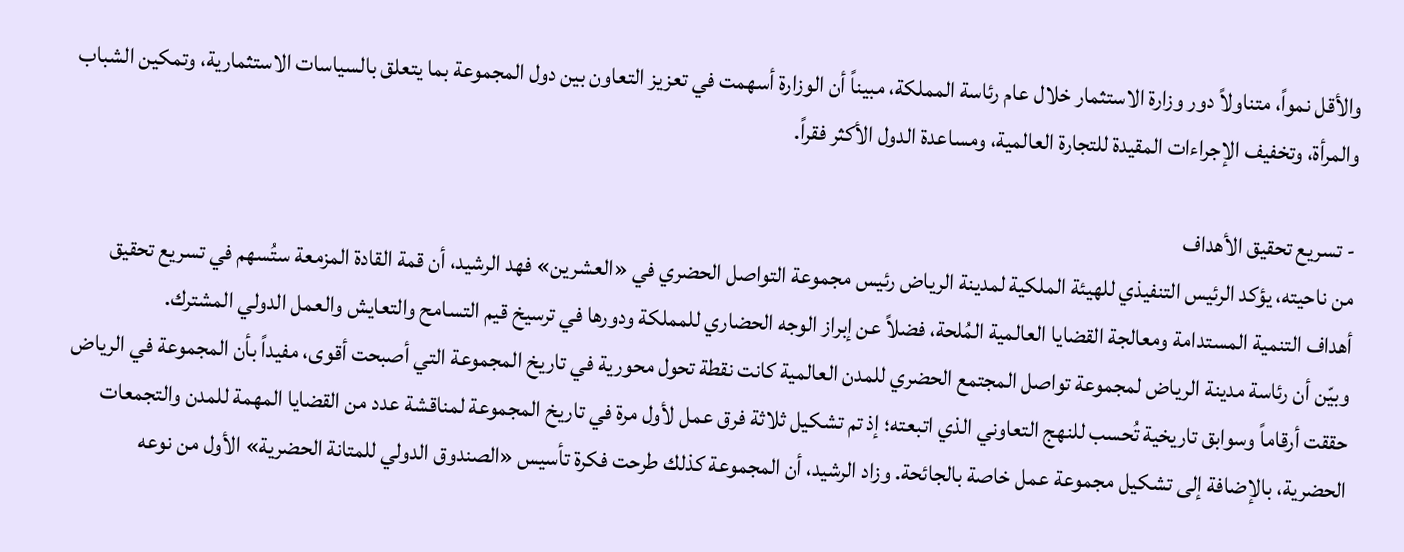والأقل نمواً، متناولاً دور وزارة الاستثمار خلال عام رئاسة المملكة، مبيناً أن الوزارة أسهمت في تعزيز التعاون بين دول المجموعة بما يتعلق بالسياسات الاستثمارية، وتمكين الشباب والمرأة، وتخفيف الإجراءات المقيدة للتجارة العالمية، ومساعدة الدول الأكثر فقراً.

- تسريع تحقيق الأهداف
من ناحيته، يؤكد الرئيس التنفيذي للهيئة الملكية لمدينة الرياض رئيس مجموعة التواصل الحضري في «العشرين» فهد الرشيد، أن قمة القادة المزمعة ستُسهم في تسريع تحقيق أهداف التنمية المستدامة ومعالجة القضايا العالمية المُلحة، فضلاً عن إبراز الوجه الحضاري للمملكة ودورها في ترسيخ قيم التسامح والتعايش والعمل الدولي المشترك.
وبيّن أن رئاسة مدينة الرياض لمجموعة تواصل المجتمع الحضري للمدن العالمية كانت نقطة تحول محورية في تاريخ المجموعة التي أصبحت أقوى، مفيداً بأن المجموعة في الرياض حققت أرقاماً وسوابق تاريخية تُحسب للنهج التعاوني الذي اتبعته؛ إذ تم تشكيل ثلاثة فرق عمل لأول مرة في تاريخ المجموعة لمناقشة عدد من القضايا المهمة للمدن والتجمعات الحضرية، بالإضافة إلى تشكيل مجموعة عمل خاصة بالجائحة. وزاد الرشيد، أن المجموعة كذلك طرحت فكرة تأسيس «الصندوق الدولي للمتانة الحضرية» الأول من نوعه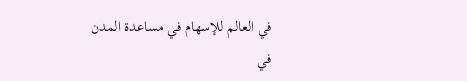في العالم للإسهام في مساعدة المدن في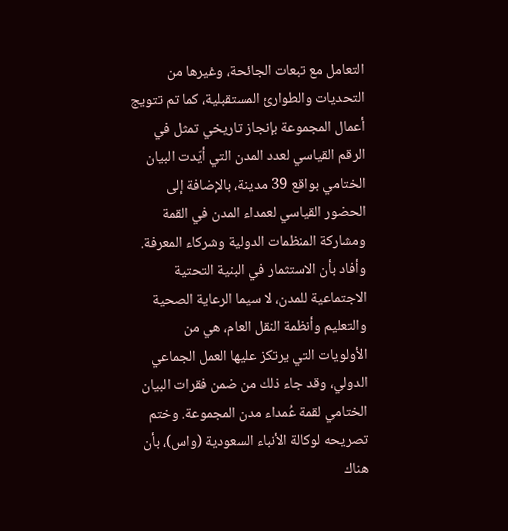التعامل مع تبعات الجائحة، وغيرها من التحديات والطوارئ المستقبلية، كما تم تتويج أعمال المجموعة بإنجاز تاريخي تمثل في الرقم القياسي لعدد المدن التي أيّدت البيان الختامي بواقع 39 مدينة، بالإضافة إلى الحضور القياسي لعمداء المدن في القمة ومشاركة المنظمات الدولية وشركاء المعرفة.
وأفاد بأن الاستثمار في البنية التحتية الاجتماعية للمدن، لا سيما الرعاية الصحية والتعليم وأنظمة النقل العام، هي من الأولويات التي يرتكز عليها العمل الجماعي الدولي، وقد جاء ذلك من ضمن فقرات البيان الختامي لقمة عُمداء مدن المجموعة. وختم تصريحه لوكالة الأنباء السعودية (واس)، بأن هناك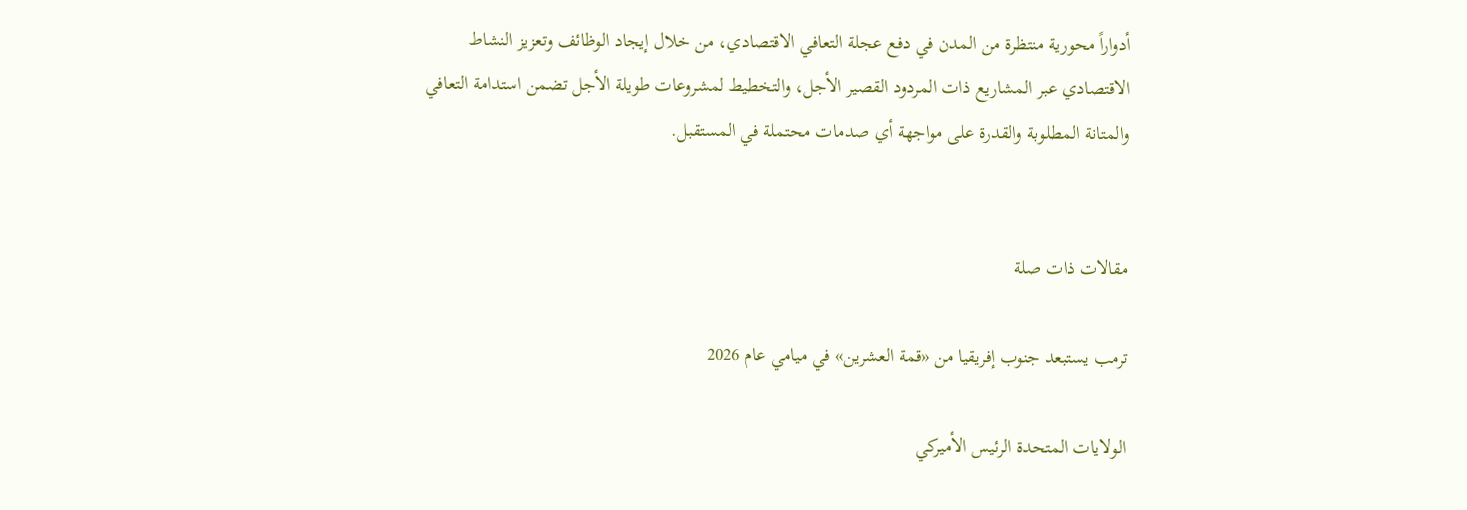أدواراً محورية منتظرة من المدن في دفع عجلة التعافي الاقتصادي، من خلال إيجاد الوظائف وتعزيز النشاط الاقتصادي عبر المشاريع ذات المردود القصير الأجل، والتخطيط لمشروعات طويلة الأجل تضمن استدامة التعافي والمتانة المطلوبة والقدرة على مواجهة أي صدمات محتملة في المستقبل.


مقالات ذات صلة

ترمب يستبعد جنوب إفريقيا من «قمة العشرين» في ميامي عام 2026

الولايات المتحدة الرئيس الأميركي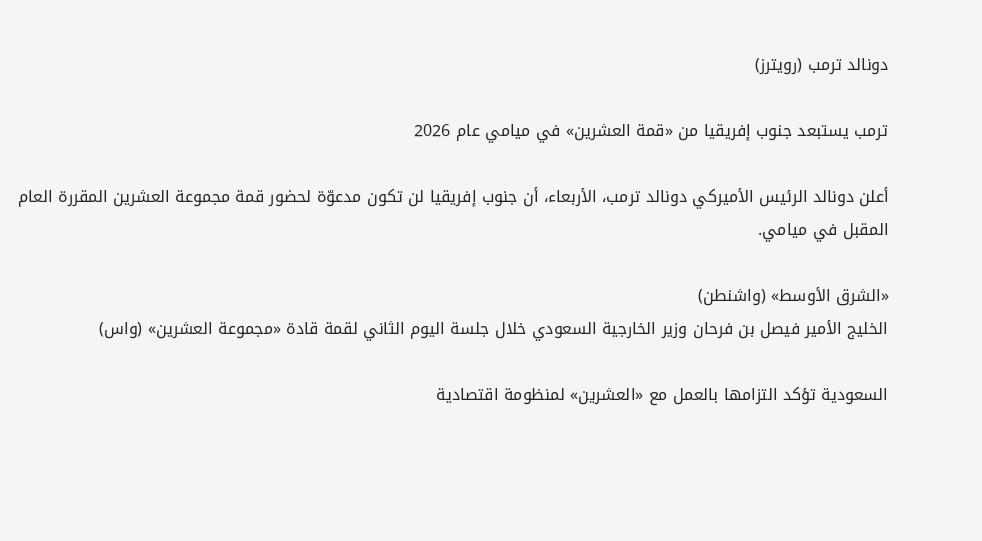دونالد ترمب (رويترز)

ترمب يستبعد جنوب إفريقيا من «قمة العشرين» في ميامي عام 2026

أعلن دونالد الرئيس الأميركي دونالد ترمب، الأربعاء، أن جنوب إفريقيا لن تكون مدعوّة لحضور قمة مجموعة العشرين المقررة العام المقبل في ميامي.

«الشرق الأوسط» (واشنطن)
الخليج الأمير فيصل بن فرحان وزير الخارجية السعودي خلال جلسة اليوم الثاني لقمة قادة «مجموعة العشرين» (واس)

السعودية تؤكد التزامها بالعمل مع «العشرين» لمنظومة اقتصادية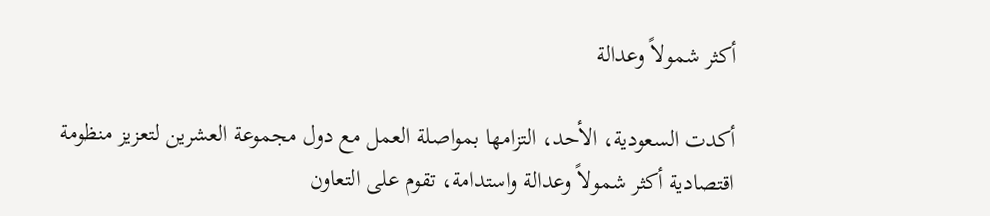أكثر شمولاً وعدالة

أكدت السعودية، الأحد، التزامها بمواصلة العمل مع دول مجموعة العشرين لتعزيز منظومة اقتصادية أكثر شمولاً وعدالة واستدامة، تقوم على التعاون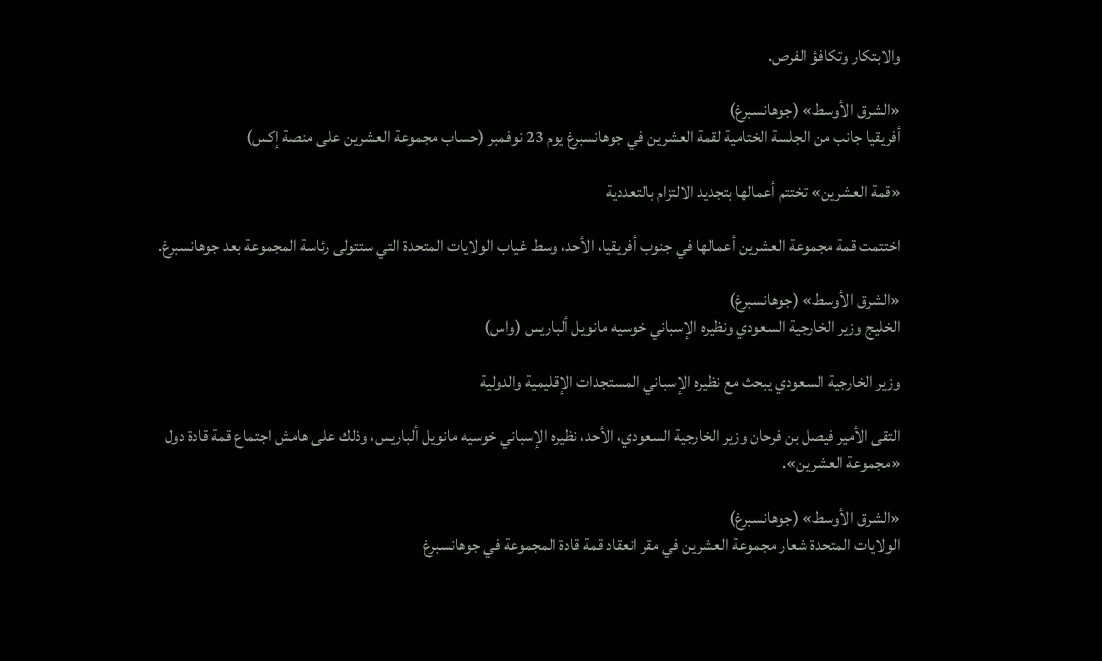والابتكار وتكافؤ الفرص.

«الشرق الأوسط» (جوهانسبرغ)
أفريقيا جانب من الجلسة الختامية لقمة العشرين في جوهانسبرغ يوم 23 نوفمبر (حساب مجموعة العشرين على منصة إكس)

«قمة العشرين» تختتم أعمالها بتجديد الالتزام بالتعددية

اختتمت قمة مجموعة العشرين أعمالها في جنوب أفريقيا، الأحد، وسط غياب الولايات المتحدة التي ستتولى رئاسة المجموعة بعد جوهانسبرغ.

«الشرق الأوسط» (جوهانسبرغ)
الخليج وزير الخارجية السعودي ونظيره الإسباني خوسيه مانويل ألباريس (واس)

وزير الخارجية السعودي يبحث مع نظيره الإسباني المستجدات الإقليمية والدولية

التقى الأمير فيصل بن فرحان وزير الخارجية السعودي، الأحد، نظيره الإسباني خوسيه مانويل ألباريس، وذلك على هامش اجتماع قمة قادة دول «مجموعة العشرين».

«الشرق الأوسط» (جوهانسبرغ)
الولايات المتحدة شعار مجموعة العشرين في مقر انعقاد قمة قادة المجموعة في جوهانسبرغ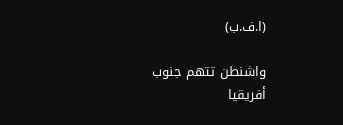(ا.ف.ب)

واشنطن تتهم جنوب أفريقيا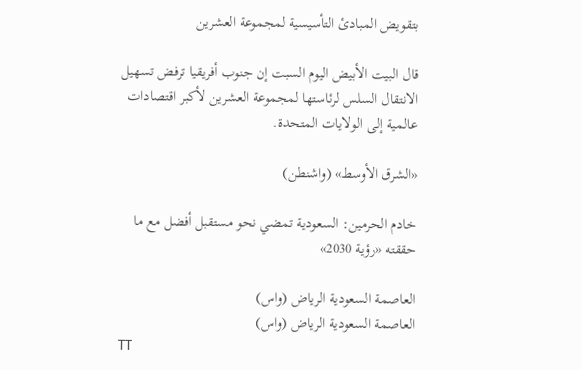بتقويض المبادئ التأسيسية لمجموعة العشرين

قال البيت الأبيض اليوم السبت إن جنوب أفريقيا ترفض تسهيل الانتقال السلس لرئاستها لمجموعة العشرين لأكبر اقتصادات عالمية إلى الولايات المتحدة.

«الشرق الأوسط» (واشنطن)

خادم الحرمين: السعودية تمضي نحو مستقبل أفضل مع ما حققته «رؤية 2030»

العاصمة السعودية الرياض (واس)
العاصمة السعودية الرياض (واس)
TT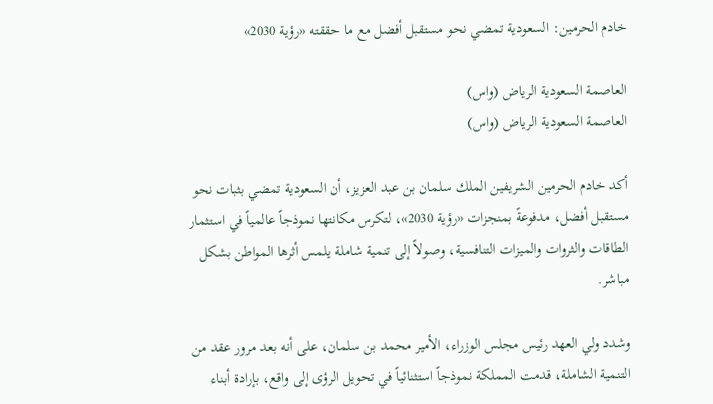خادم الحرمين: السعودية تمضي نحو مستقبل أفضل مع ما حققته «رؤية 2030»

العاصمة السعودية الرياض (واس)
العاصمة السعودية الرياض (واس)

أكد خادم الحرمين الشريفين الملك سلمان بن عبد العزيز، أن السعودية تمضي بثبات نحو مستقبل أفضل، مدفوعةً بمنجزات «رؤية 2030»، لتكرس مكانتها نموذجاً عالمياً في استثمار الطاقات والثروات والميزات التنافسية، وصولاً إلى تنمية شاملة يلمس أثرها المواطن بشكل مباشر.

وشدد ولي العهد رئيس مجلس الوزراء، الأمير محمد بن سلمان، على أنه بعد مرور عقد من التنمية الشاملة، قدمت المملكة نموذجاً استثنائياً في تحويل الرؤى إلى واقع، بإرادة أبناء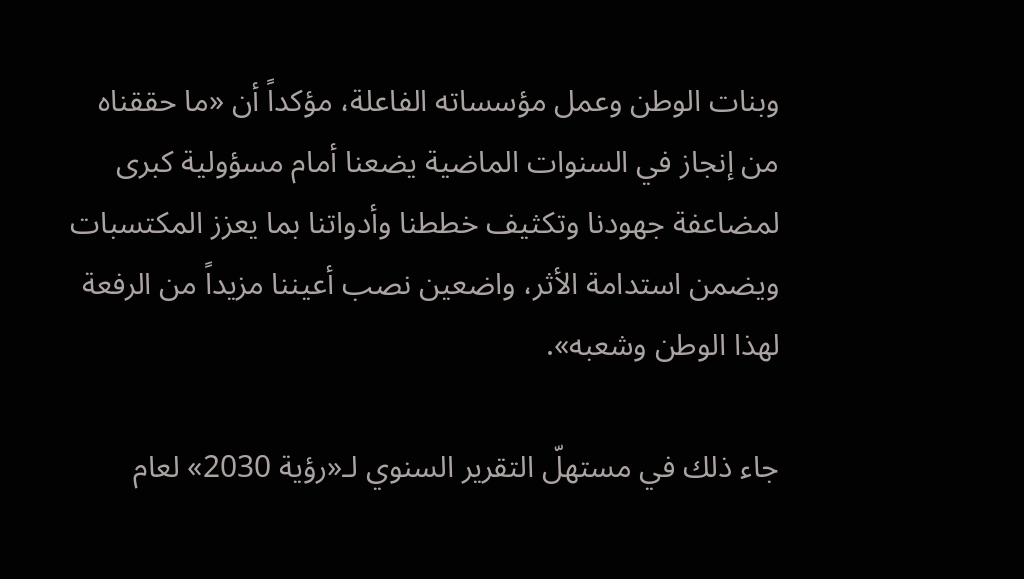وبنات الوطن وعمل مؤسساته الفاعلة، مؤكداً أن «ما حققناه من إنجاز في السنوات الماضية يضعنا أمام مسؤولية كبرى لمضاعفة جهودنا وتكثيف خططنا وأدواتنا بما يعزز المكتسبات ويضمن استدامة الأثر، واضعين نصب أعيننا مزيداً من الرفعة لهذا الوطن وشعبه».

جاء ذلك في مستهلّ التقرير السنوي لـ«رؤية 2030» لعام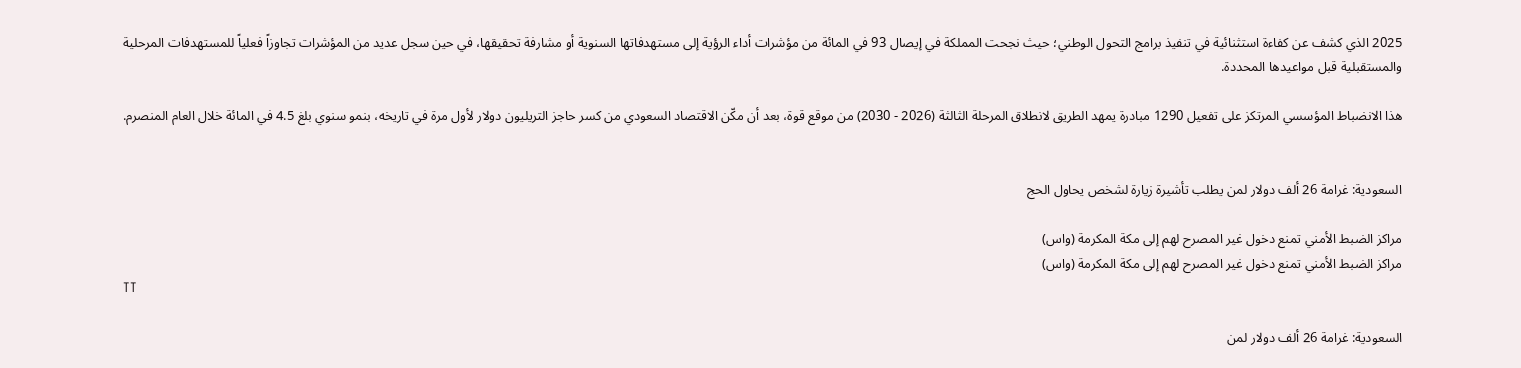2025 الذي كشف عن كفاءة استثنائية في تنفيذ برامج التحول الوطني؛ حيث نجحت المملكة في إيصال 93 في المائة من مؤشرات أداء الرؤية إلى مستهدفاتها السنوية أو مشارفة تحقيقها، في حين سجل عديد من المؤشرات تجاوزاً فعلياً للمستهدفات المرحلية والمستقبلية قبل مواعيدها المحددة.

هذا الانضباط المؤسسي المرتكز على تفعيل 1290 مبادرة يمهد الطريق لانطلاق المرحلة الثالثة (2026 - 2030) من موقع قوة، بعد أن مكّن الاقتصاد السعودي من كسر حاجز التريليون دولار لأول مرة في تاريخه، بنمو سنوي بلغ 4.5 في المائة خلال العام المنصرم.


السعودية: غرامة 26 ألف دولار لمن يطلب تأشيرة زيارة لشخص يحاول الحج

مراكز الضبط الأمني تمنع دخول غير المصرح لهم إلى مكة المكرمة (واس)
مراكز الضبط الأمني تمنع دخول غير المصرح لهم إلى مكة المكرمة (واس)
TT

السعودية: غرامة 26 ألف دولار لمن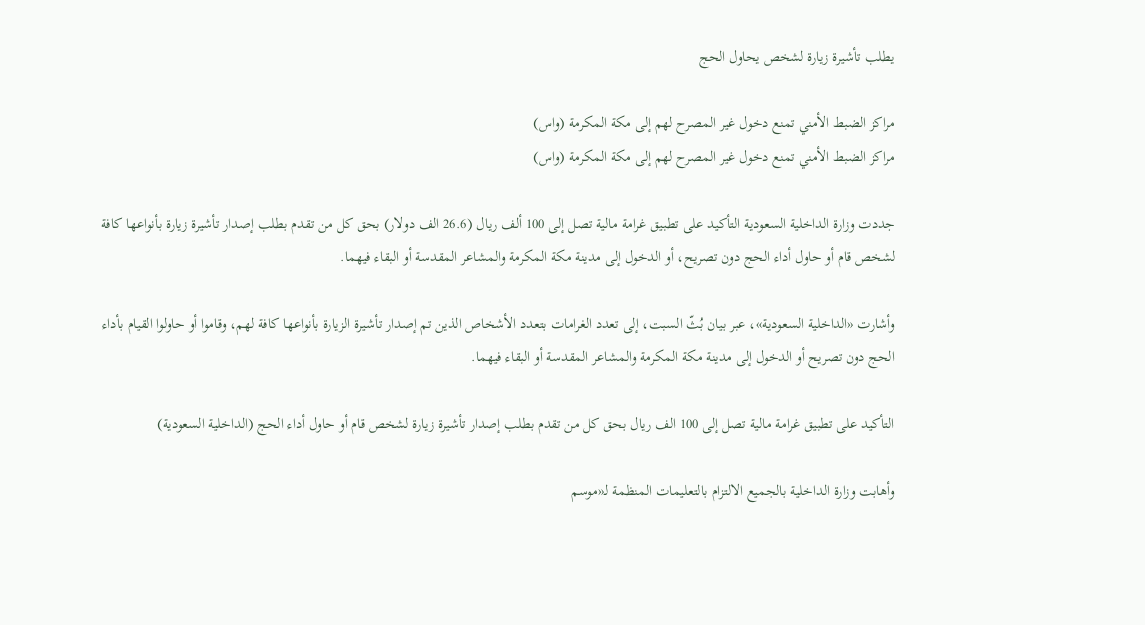يطلب تأشيرة زيارة لشخص يحاول الحج

مراكز الضبط الأمني تمنع دخول غير المصرح لهم إلى مكة المكرمة (واس)
مراكز الضبط الأمني تمنع دخول غير المصرح لهم إلى مكة المكرمة (واس)

جددت وزارة الداخلية السعودية التأكيد على تطبيق غرامة مالية تصل إلى 100 ألف ريال (26.6 الف دولار) بحق كل من تقدم بطلب إصدار تأشيرة زيارة بأنواعها كافة لشخص قام أو حاول أداء الحج دون تصريح، أو الدخول إلى مدينة مكة المكرمة والمشاعر المقدسة أو البقاء فيهما.

وأشارت «الداخلية السعودية»، عبر بيان بُثّ السبت، إلى تعدد الغرامات بتعدد الأشخاص الذين تم إصدار تأشيرة الزيارة بأنواعها كافة لهم، وقاموا أو حاولوا القيام بأداء الحج دون تصريح أو الدخول إلى مدينة مكة المكرمة والمشاعر المقدسة أو البقاء فيهما.

التأكيد على تطبيق غرامة مالية تصل إلى 100 الف ريال بحق كل من تقدم بطلب إصدار تأشيرة زيارة لشخص قام أو حاول أداء الحج (الداخلية السعودية)

وأهابت وزارة الداخلية بالجميع الالتزام بالتعليمات المنظمة لـ«موسم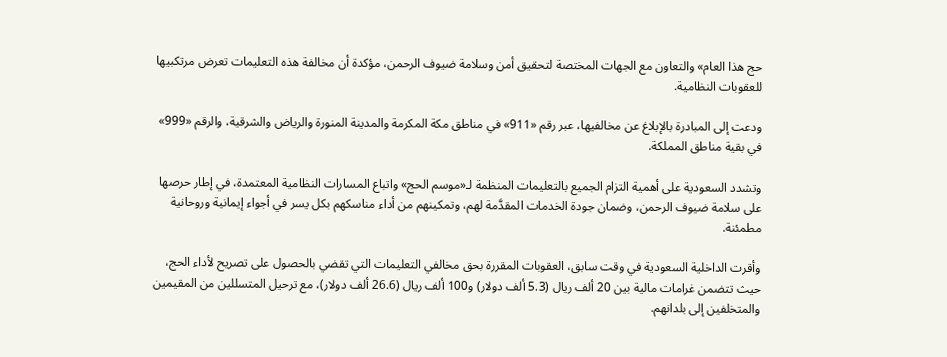حج هذا العام» والتعاون مع الجهات المختصة لتحقيق أمن وسلامة ضيوف الرحمن، مؤكدة أن مخالفة هذه التعليمات تعرض مرتكبيها للعقوبات النظامية.

ودعت إلى المبادرة بالإبلاغ عن مخالفيها، عبر رقم «911» في مناطق مكة المكرمة والمدينة المنورة والرياض والشرقية، والرقم «999» في بقية مناطق المملكة.

وتشدد السعودية على أهمية التزام الجميع بالتعليمات المنظمة لـ«موسم الحج» واتباع المسارات النظامية المعتمدة، في إطار حرصها على سلامة ضيوف الرحمن، وضمان جودة الخدمات المقدَّمة لهم، وتمكينهم من أداء مناسكهم بكل يسر في أجواء إيمانية وروحانية مطمئنة.

وأقرت الداخلية السعودية في وقت سابق، العقوبات المقررة بحق مخالفي التعليمات التي تقضي بالحصول على تصريح لأداء الحج، حيث تتضمن غرامات مالية بين 20 ألف ريال (5.3 ألف دولار) و100 ألف ريال (26.6 ألف دولار)، مع ترحيل المتسللين من المقيمين والمتخلفين إلى بلدانهم.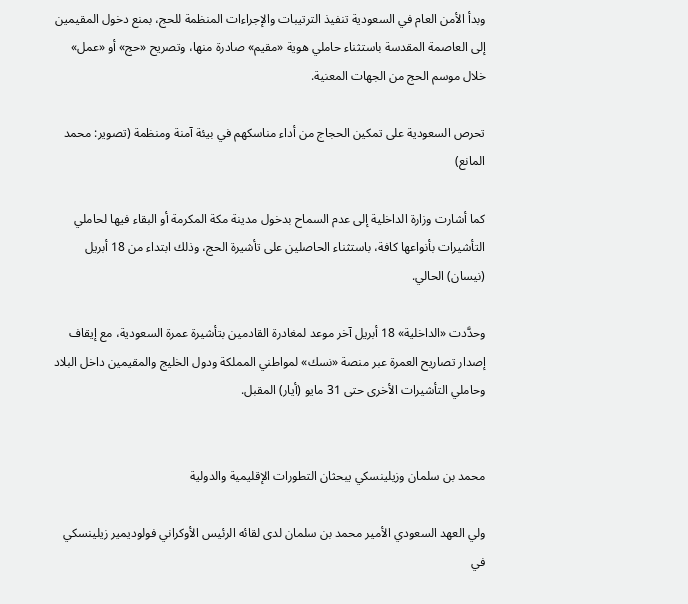وبدأ الأمن العام في السعودية تنفيذ الترتيبات والإجراءات المنظمة للحج، بمنع دخول المقيمين إلى العاصمة المقدسة باستثناء حاملي هوية «مقيم» صادرة منها، وتصريح «حج» أو «عمل» خلال موسم الحج من الجهات المعنية.

تحرص السعودية على تمكين الحجاج من أداء مناسكهم في بيئة آمنة ومنظمة (تصوير: محمد المانع)

كما أشارت وزارة الداخلية إلى عدم السماح بدخول مدينة مكة المكرمة أو البقاء فيها لحاملي التأشيرات بأنواعها كافة، باستثناء الحاصلين على تأشيرة الحج، وذلك ابتداء من 18 أبريل (نيسان) الحالي.

وحدَّدت «الداخلية» 18 أبريل آخر موعد لمغادرة القادمين بتأشيرة عمرة السعودية، مع إيقاف إصدار تصاريح العمرة عبر منصة «نسك» لمواطني المملكة ودول الخليج والمقيمين داخل البلاد وحاملي التأشيرات الأخرى حتى 31 مايو (أيار) المقبل.


محمد بن سلمان وزيلينسكي يبحثان التطورات الإقليمية والدولية

ولي العهد السعودي الأمير محمد بن سلمان لدى لقائه الرئيس الأوكراني فولوديمير زيلينسكي في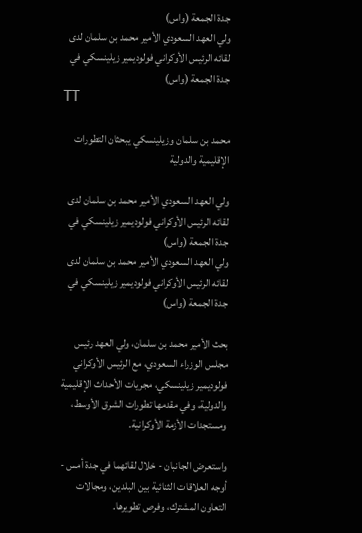جدة الجمعة (واس)
ولي العهد السعودي الأمير محمد بن سلمان لدى لقائه الرئيس الأوكراني فولوديمير زيلينسكي في جدة الجمعة (واس)
TT

محمد بن سلمان وزيلينسكي يبحثان التطورات الإقليمية والدولية

ولي العهد السعودي الأمير محمد بن سلمان لدى لقائه الرئيس الأوكراني فولوديمير زيلينسكي في جدة الجمعة (واس)
ولي العهد السعودي الأمير محمد بن سلمان لدى لقائه الرئيس الأوكراني فولوديمير زيلينسكي في جدة الجمعة (واس)

بحث الأمير محمد بن سلمان، ولي العهد رئيس مجلس الوزراء السعودي، مع الرئيس الأوكراني فولوديمير زيلينسكي، مجريات الأحداث الإقليمية والدولية، وفي مقدمها تطورات الشرق الأوسط، ومستجدات الأزمة الأوكرانية.

واستعرض الجانبان - خلال لقائهما في جدة أمس - أوجه العلاقات الثنائية بين البلدين، ومجالات التعاون المشترك، وفرص تطويرها.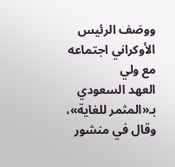ووصَف الرئيس الأوكراني اجتماعه مع ولي العهد ‌السعودي بـ«المثمر للغاية»، وقال في منشور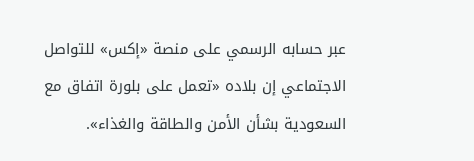عبر حسابه الرسمي على منصة «إكس» للتواصل الاجتماعي إن بلاده «تعمل ‌على بلورة اتفاق مع السعودية بشأن الأمن والطاقة والغذاء».